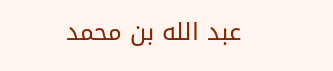عبد الله بن محمد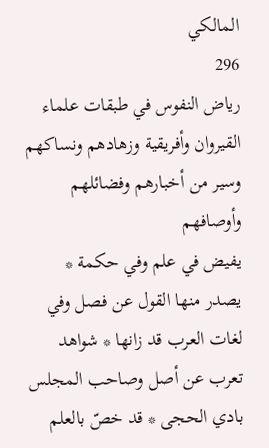المالكي
296
رياض النفوس في طبقات علماء القيروان وأفريقية وزهادهم ونساكهم وسير من أخبارهم وفضائلهم وأوصافهم
يفيض في علم وفي حكمة * يصدر منها القول عن فصل وفي لغات العرب قد زانها * شواهد تعرب عن أصل وصاحب المجلس بادي الحجى * قد خصّ بالعلم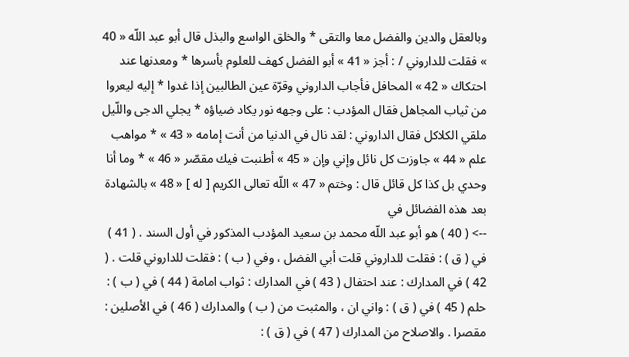وبالعقل والدين والفضل معا والتقى * والخلق الواسع والبذل قال أبو عبد اللّه « 40 » فقلت للداروني / : أجز « 41 » أبو الفضل كهف للعلوم بأسرها * ومعدنها عند احتكاك « 42 » المحافل فأجاب الداروني وقرّة عين الطالبين إذا غدوا * إليه ليعروا من ثياب المجاهل فقال المؤدب : على وجهه نور يكاد ضياؤه * يجلي الدجى واللّيل ملقي الكلاكل فقال الداروني : لقد نال في الدنيا من أنت إمامه « 43 » * مواهب علم « 44 » جاوزت كل نائل وإني وإن « 45 » أطنبت فيك مقصّر « 46 » * وما أنا وحدي بل كذا كل قائل قال : وختم « 47 » اللّه تعالى الكريم [ له ] « 48 » بالشهادة بعد هذه الفضائل في
--> ( 40 ) هو أبو عبد اللّه محمد بن سعيد المؤدب المذكور في أول السند . ( 41 ) في ( ق ) : فقلت للداروني قلت أبي الفضل ، وفي ( ب ) : فقلت للداروني قلت . ( 42 ) في المدارك : عند احتفال ( 43 ) في المدارك : ثواب امامة ( 44 ) في ( ب ) : حلم ( 45 ) في ( ق ) : واني ان ، والمثبت من ( ب ) والمدارك ( 46 ) في الأصلين : مقصرا . والاصلاح من المدارك ( 47 ) في ( ق ) :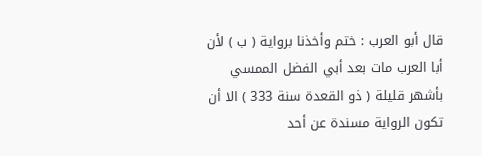قال أبو العرب : ختم وأخذنا برواية ( ب ) لأن أبا العرب مات بعد أبي الفضل الممسي بأشهر قليلة ( ذو القعدة سنة 333 ) الا أن تكون الرواية مسندة عن أحد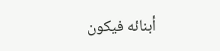أبنائه فيكون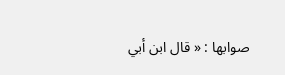صوابها : « قال ابن أبي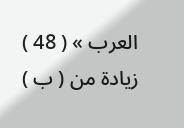العرب » ( 48 ) زيادة من ( ب )